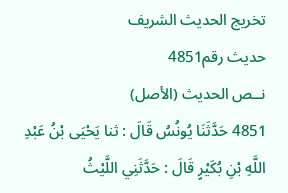تخريج الحديث الشريف
حديث رقم4851
نــص الحديث (الأصل)
4851 حَدَّثَنَا يُونُسُ قَالَ : ثنا يَحْيَى بْنُ عَبْدِ اللَّهِ بْنِ بُكَيْرٍ قَالَ : حَدَّثَنِي اللَّيْثُ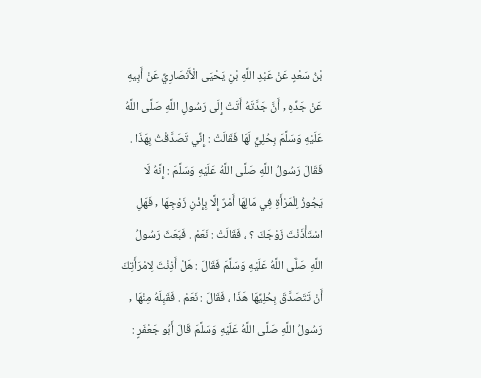بْنُ سَعْدٍ عَنْ عَبْدِ اللَّهِ بْنِ يَحْيَى الْأَنْصَارِيِّ عَنْ أَبِيهِ عَنْ جَدِّهِ , أَنَّ جَدَّتَهُ أَتَتْ إِلَى رَسُولِ اللَّهِ صَلَّى اللَّهُ عَلَيْهِ وَسَلَّمَ بِحُلِيٍّ لَهَا فَقَالَتْ : إِنِّي تَصَدَّقْتُ بِهَذَا . فَقَالَ رَسُولُ اللَّهِ صَلَّى اللَّهُ عَلَيْهِ وَسَلَّمَ : إِنَّهُ لَا يَجُوزُ لِلْمَرْأَةِ فِي مَالِهَا أَمْرٌ إِلَّا بِإِذْنِ زَوْجِهَا , فَهَلِ اسْتَأْذَنْتَ زَوْجَكَ ؟ ، فَقَالَتْ : نَعَمْ . فَبَعَثَ رَسُولُ اللَّهِ صَلَّى اللَّهُ عَلَيْهِ وَسَلَّمَ فَقَالَ : هَلْ أَذِنْتَ لِامْرَأَتِكَ أَنْ تَتَصَدَّقَ بِحُلِيِّهَا هَذَا ، فَقَالَ : نَعَمْ . فَقَبِلَهُ مِنْهَا , رَسُولُ اللَّهِ صَلَّى اللَّهُ عَلَيْهِ وَسَلَّمَ قَالَ أَبُو جَعْفَرٍ :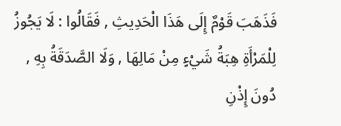فَذَهَبَ قَوْمٌ إِلَى هَذَا الْحَدِيثِ , فَقَالُوا : لَا يَجُوزُ لِلْمَرْأَةِ هِبَةُ شَيْءٍ مِنْ مَالِهَا , وَلَا الصَّدَقَةُ بِهِ , دُونَ إِذْنِ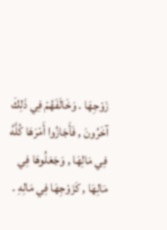زَوْجِهَا . وَخَالَفَهُمْ فِي ذَلِكَ آخَرُونَ , فَأَجَازُوا أَمْرَهَا كُلَّهُ فِي مَالِهَا , وَجَعَلُوهَا فِي مَالِهَا , كَزَوْجِهَا فِي مَالِهِ .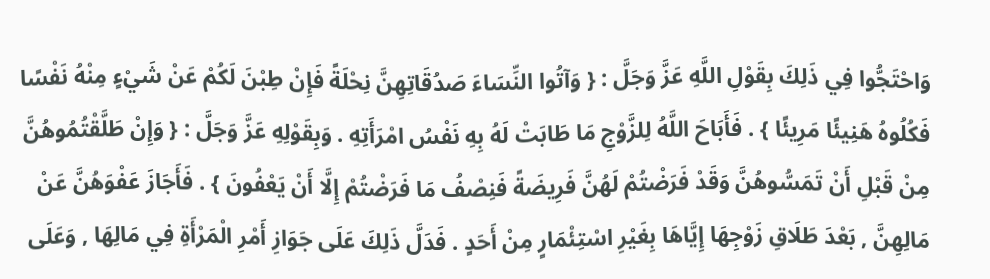وَاحْتَجُّوا فِي ذَلِكَ بِقَوْلِ اللَّهِ عَزَّ وَجَلَّ : { وَآتُوا النِّسَاءَ صَدُقَاتِهِنَّ نِحْلَةً فَإِنْ طِبْنَ لَكُمْ عَنْ شَيْءٍ مِنْهُ نَفْسًا فَكُلُوهُ هَنِيئًا مَرِيئًا } . فَأَبَاحَ اللَّهُ لِلزَّوْجِ مَا طَابَتْ لَهُ بِهِ نَفْسُ امْرَأَتِهِ . وَبِقَوْلِهِ عَزَّ وَجَلَّ : { وَإِنْ طَلَّقْتُمُوهُنَّ مِنْ قَبْلِ أَنْ تَمَسُّوهُنَّ وَقَدْ فَرَضْتُمْ لَهُنَّ فَرِيضَةً فَنِصْفُ مَا فَرَضْتُمْ إِلَّا أَنْ يَعْفُونَ } . فَأَجَازَ عَفْوَهُنَّ عَنْ مَالِهِنَّ , بَعْدَ طَلَاقِ زَوْجِهَا إِيَّاهَا بِغَيْرِ اسْتِئْمَارٍ مِنْ أَحَدٍ . فَدَلَّ ذَلِكَ عَلَى جَوَازِ أَمْرِ الْمَرْأَةِ فِي مَالِهَا , وَعَلَى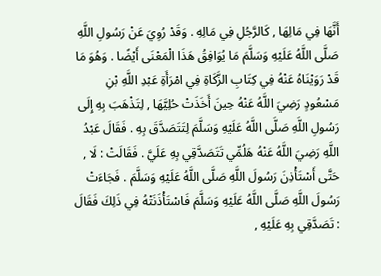أَنَّهَا فِي مَالِهَا , كَالرَّجُلِ فِي مَالِهِ . وَقَدْ رُوِيَ عَنْ رَسُولِ اللَّهِ صَلَّى اللَّهُ عَلَيْهِ وَسَلَّمَ مَا يُوَافِقُ هَذَا الْمَعْنَى أَيْضًا . وَهُوَ مَا قَدْ رَوَيْنَاهُ عَنْهُ فِي كِتَابِ الزَّكَاةِ فِي امْرَأَةِ عَبْدِ اللَّهِ بْنِ مَسْعُودٍ رَضِيَ اللَّهُ عَنْهُ حِينَ أَخَذَتْ حُلِيَّهَا , لِتَذْهَبَ بِهِ إِلَى رَسُولِ اللَّهِ صَلَّى اللَّهُ عَلَيْهِ وَسَلَّمَ لِتَتَصَدَّقَ بِهِ . فَقَالَ عَبْدُ اللَّهِ رَضِيَ اللَّهُ عَنْهُ هَلُمِّي تَتَصَدَّقِي بِهِ عَلَيَّ . فَقَالَتْ : لَا , حَتَّى أَسْتَأْذِنَ رَسُولَ اللَّهِ صَلَّى اللَّهُ عَلَيْهِ وَسَلَّمَ . فَجَاءَتْ رَسُولَ اللَّهِ صَلَّى اللَّهُ عَلَيْهِ وَسَلَّمَ فَاسْتَأْذَنَتْهُ فِي ذَلِكَ فَقَالَ : تَصَدَّقِي بِهِ عَلَيْهِ ,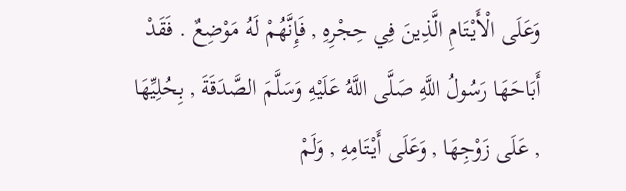وَعَلَى الْأَيْتَامِ الَّذِينَ فِي حِجْرِهِ , فَإِنَّهُمْ لَهُ مَوْضِعٌ . فَقَدْ أَبَاحَهَا رَسُولُ اللَّهِ صَلَّى اللَّهُ عَلَيْهِ وَسَلَّمَ الصَّدَقَةَ , بِحُلِيِّهَا , عَلَى زَوْجِهَا , وَعَلَى أَيْتَامِهِ , وَلَمْ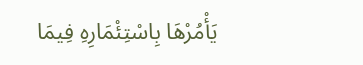يَأْمُرْهَا بِاسْتِئْمَارِهِ فِيمَا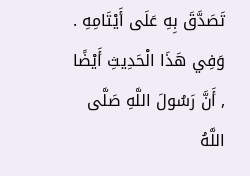تَصَدَّقَ بِهِ عَلَى أَيْتَامِهِ . وَفِي هَذَا الْحَدِيثِ أَيْضًا , أَنَّ رَسُولَ اللَّهِ صَلَّى اللَّهُ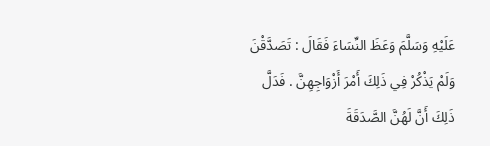عَلَيْهِ وَسَلَّمَ وَعَظَ النِّسَاءَ فَقَالَ : تَصَدَّقْنَ وَلَمْ يَذْكُرْ فِي ذَلِكَ أَمْرَ أَزْوَاجِهِنَّ . فَدَلَّ ذَلِكَ أَنَّ لَهُنَّ الصَّدَقَةَ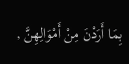بِمَا أَرَدْنَ مِنْ أَمْوَالِهِنَّ ,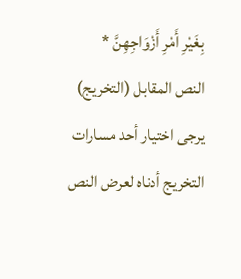بِغَيْرِ أَمْرِ أَزْوَاجِهِنَّ *
النص المقابل (التخريج)
يرجى اختيار أحد مسارات التخريج أدناه لعرض النص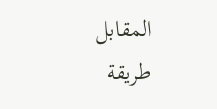المقابل
طريقة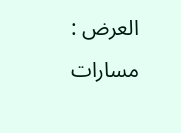العرض :
مسارات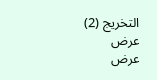التخريج (2)
عرض
عرض